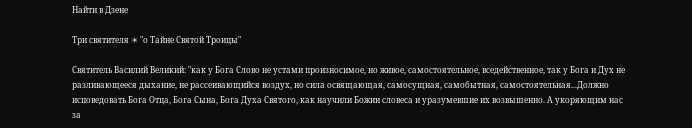Найти в Дзене

Три святителя ☀ "о Тайне Святой Троицы"

Святитель Василий Великий: "как у Бога Слово не устами произносимое, но живое, самостоятельное, вседейственное, так у Бога и Дух не разливающееся дыхание, не рассеивающийся воздух, но сила освящающая, самосущная, самобытная, самостоятельная...Должно исповедовать Бога Отца, Бога Сына, Бога Духа Святого, как научили Божии словеса и уразумевшие их возвышенно. А укоряющим нас за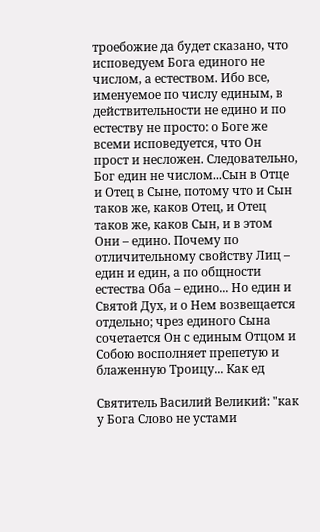троебожие да будет сказано, что исповедуем Бога единого не числом, а естеством. Ибо все, именуемое по числу единым, в действительности не едино и по естеству не просто: о Боге же всеми исповедуется, что Он прост и несложен. Следовательно, Бог един не числом...Сын в Отце и Отец в Сыне, потому что и Сын таков же, каков Отец, и Отец таков же, каков Сын, и в этом Они – едино. Почему по отличительному свойству Лиц – един и един, а по общности естества Оба – едино... Но един и Святой Дух, и о Нем возвещается отдельно; чрез единого Сына сочетается Он с единым Отцом и Собою восполняет препетую и блаженную Троицу... Как ед

Святитель Василий Великий: "как у Бога Слово не устами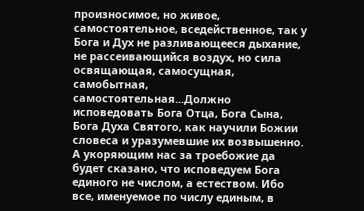произносимое, но живое, самостоятельное, вседейственное, так у Бога и Дух не разливающееся дыхание, не рассеивающийся воздух, но сила освящающая, самосущная, самобытная, самостоятельная...Должно исповедовать Бога Отца, Бога Сына, Бога Духа Святого, как научили Божии словеса и уразумевшие их возвышенно. А укоряющим нас за троебожие да будет сказано, что исповедуем Бога единого не числом, а естеством. Ибо все, именуемое по числу единым, в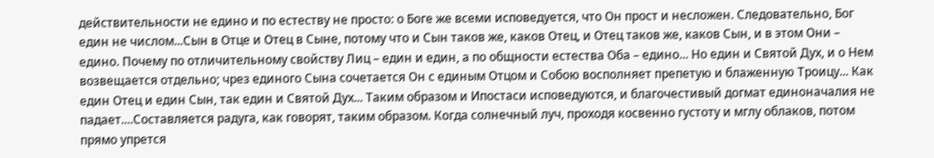действительности не едино и по естеству не просто: о Боге же всеми исповедуется, что Он прост и несложен. Следовательно, Бог един не числом...Сын в Отце и Отец в Сыне, потому что и Сын таков же, каков Отец, и Отец таков же, каков Сын, и в этом Они – едино. Почему по отличительному свойству Лиц – един и един, а по общности естества Оба – едино... Но един и Святой Дух, и о Нем возвещается отдельно; чрез единого Сына сочетается Он с единым Отцом и Собою восполняет препетую и блаженную Троицу... Как един Отец и един Сын, так един и Святой Дух... Таким образом и Ипостаси исповедуются, и благочестивый догмат единоначалия не падает....Составляется радуга, как говорят, таким образом. Когда солнечный луч, проходя косвенно густоту и мглу облаков, потом прямо упрется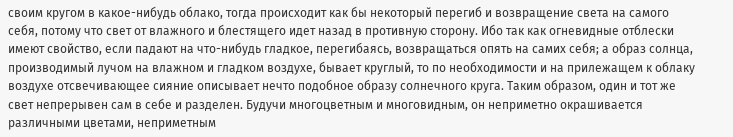своим кругом в какое-нибудь облако, тогда происходит как бы некоторый перегиб и возвращение света на самого себя, потому что свет от влажного и блестящего идет назад в противную сторону. Ибо так как огневидные отблески имеют свойство, если падают на что-нибудь гладкое, перегибаясь, возвращаться опять на самих себя; а образ солнца, производимый лучом на влажном и гладком воздухе, бывает круглый, то по необходимости и на прилежащем к облаку воздухе отсвечивающее сияние описывает нечто подобное образу солнечного круга. Таким образом, один и тот же свет непрерывен сам в себе и разделен. Будучи многоцветным и многовидным, он неприметно окрашивается различными цветами, неприметным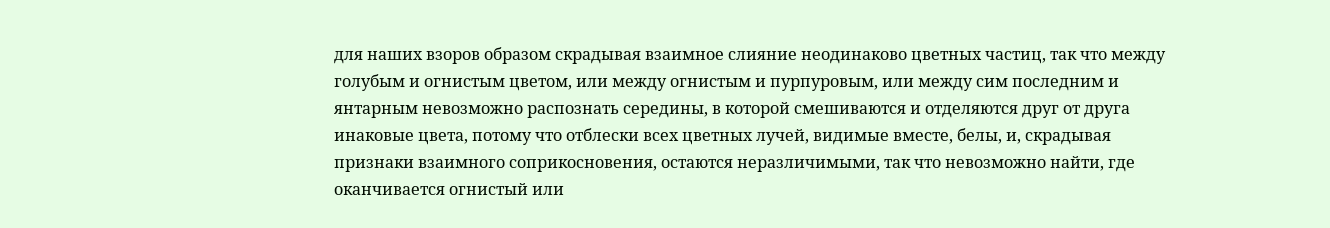для наших взоров образом скрадывая взаимное слияние неодинаково цветных частиц, так что между голубым и огнистым цветом, или между огнистым и пурпуровым, или между сим последним и янтарным невозможно распознать середины, в которой смешиваются и отделяются друг от друга инаковые цвета, потому что отблески всех цветных лучей, видимые вместе, белы, и, скрадывая признаки взаимного соприкосновения, остаются неразличимыми, так что невозможно найти, где оканчивается огнистый или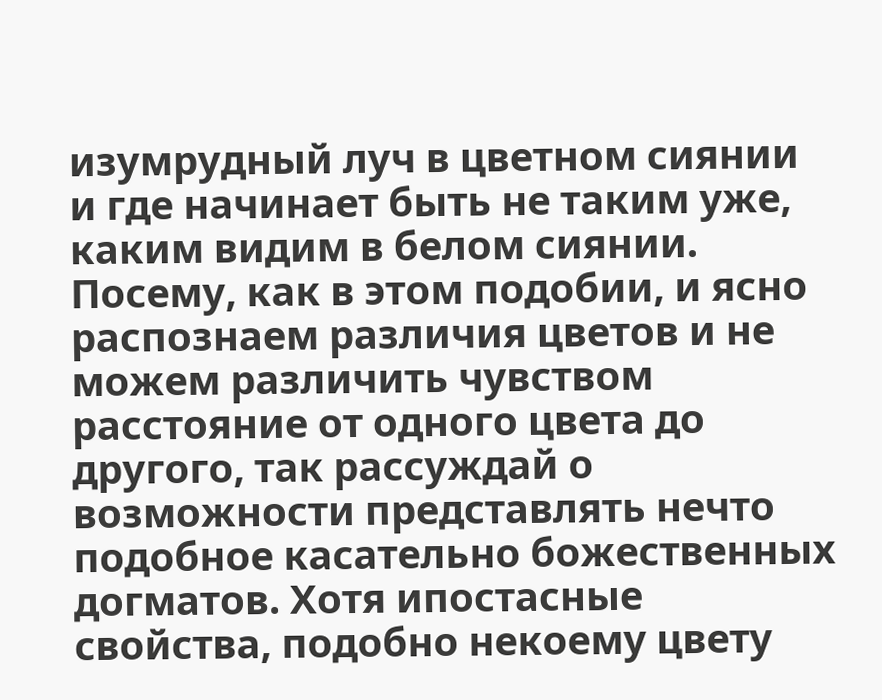изумрудный луч в цветном сиянии и где начинает быть не таким уже, каким видим в белом сиянии. Посему, как в этом подобии, и ясно распознаем различия цветов и не можем различить чувством расстояние от одного цвета до другого, так рассуждай о возможности представлять нечто подобное касательно божественных догматов. Хотя ипостасные свойства, подобно некоему цвету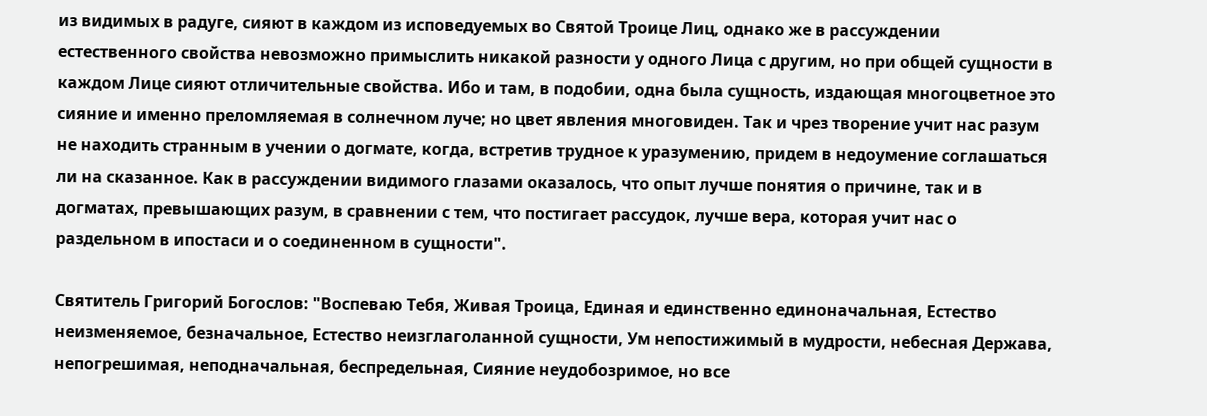из видимых в радуге, сияют в каждом из исповедуемых во Святой Троице Лиц, однако же в рассуждении естественного свойства невозможно примыслить никакой разности у одного Лица с другим, но при общей сущности в каждом Лице сияют отличительные свойства. Ибо и там, в подобии, одна была сущность, издающая многоцветное это сияние и именно преломляемая в солнечном луче; но цвет явления многовиден. Так и чрез творение учит нас разум не находить странным в учении о догмате, когда, встретив трудное к уразумению, придем в недоумение соглашаться ли на сказанное. Как в рассуждении видимого глазами оказалось, что опыт лучше понятия о причине, так и в догматах, превышающих разум, в сравнении с тем, что постигает рассудок, лучше вера, которая учит нас о раздельном в ипостаси и о соединенном в сущности".

Святитель Григорий Богослов: "Воспеваю Тебя, Живая Троица, Единая и единственно единоначальная, Естество неизменяемое, безначальное, Естество неизглаголанной сущности, Ум непостижимый в мудрости, небесная Держава, непогрешимая, неподначальная, беспредельная, Сияние неудобозримое, но все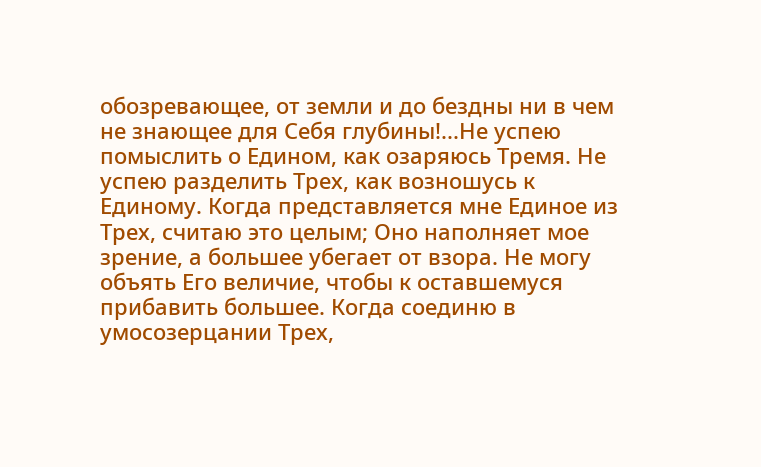обозревающее, от земли и до бездны ни в чем не знающее для Себя глубины!...Не успею помыслить о Едином, как озаряюсь Тремя. Не успею разделить Трех, как возношусь к Единому. Когда представляется мне Единое из Трех, считаю это целым; Оно наполняет мое зрение, а большее убегает от взора. Не могу объять Его величие, чтобы к оставшемуся прибавить большее. Когда соединю в умосозерцании Трех,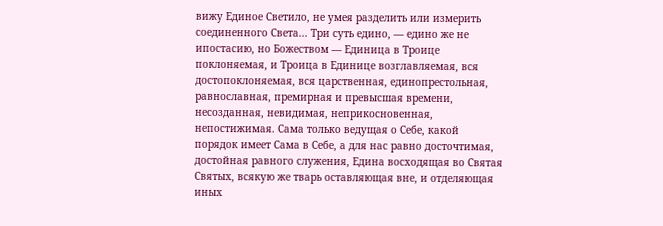вижу Единое Светило, не умея разделить или измерить соединенного Света... Три суть едино, — едино же не ипостасию, но Божеством — Единица в Троице поклоняемая, и Троица в Единице возглавляемая, вся достопоклоняемая, вся царственная, единопрестольная, равнославная, премирная и превысшая времени, несозданная, невидимая, неприкосновенная, непостижимая. Сама только ведущая о Себе, какой порядок имеет Сама в Себе, а для нас равно досточтимая, достойная равного служения, Едина восходящая во Святая Святых, всякую же тварь оставляющая вне, и отделяющая иных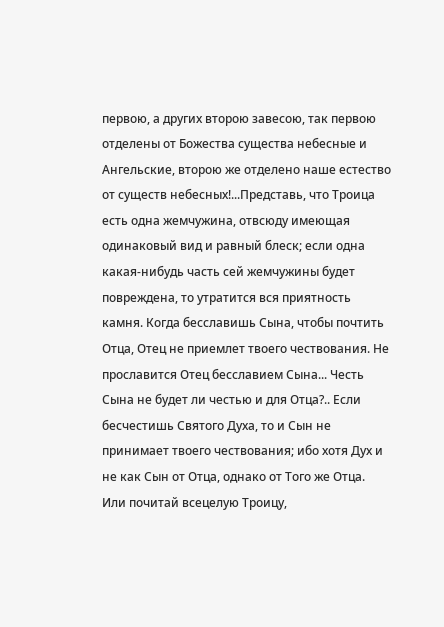первою, а других второю завесою, так первою отделены от Божества существа небесные и Ангельские, второю же отделено наше естество от существ небесных!...Представь, что Троица есть одна жемчужина, отвсюду имеющая одинаковый вид и равный блеск; если одна какая-нибудь часть сей жемчужины будет повреждена, то утратится вся приятность камня. Когда бесславишь Сына, чтобы почтить Отца, Отец не приемлет твоего чествования. Не прославится Отец бесславием Сына... Честь Сына не будет ли честью и для Отца?.. Если бесчестишь Святого Духа, то и Сын не принимает твоего чествования; ибо хотя Дух и не как Сын от Отца, однако от Того же Отца. Или почитай всецелую Троицу,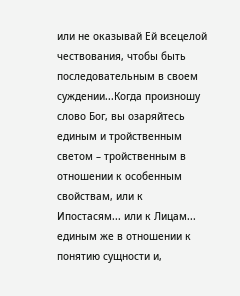или не оказывай Ей всецелой чествования, чтобы быть последовательным в своем суждении...Когда произношу слово Бог, вы озаряйтесь единым и тройственным светом – тройственным в отношении к особенным свойствам, или к Ипостасям... или к Лицам... единым же в отношении к понятию сущности и,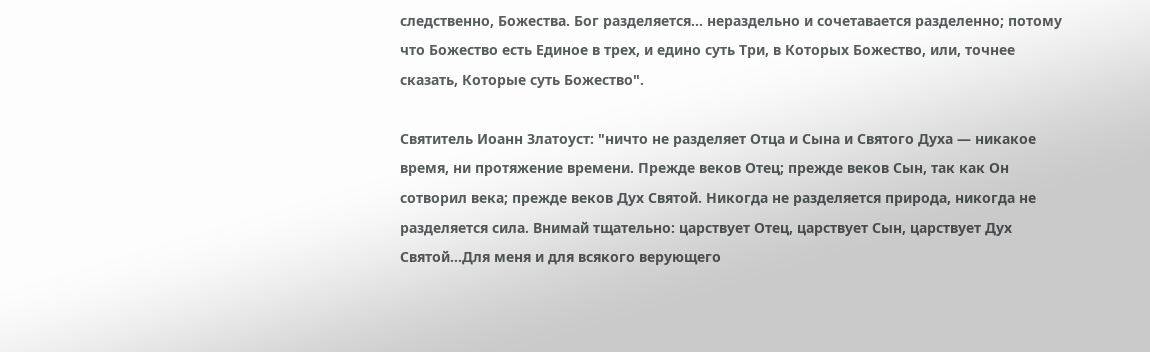следственно, Божества. Бог разделяется... нераздельно и сочетавается разделенно; потому что Божество есть Единое в трех, и едино суть Три, в Которых Божество, или, точнее сказать, Которые суть Божество".

Святитель Иоанн Златоуст: "ничто не разделяет Отца и Сына и Святого Духа — никакое время, ни протяжение времени. Прежде веков Отец; прежде веков Сын, так как Он сотворил века; прежде веков Дух Святой. Никогда не разделяется природа, никогда не разделяется сила. Внимай тщательно: царствует Отец, царствует Сын, царствует Дух Святой...Для меня и для всякого верующего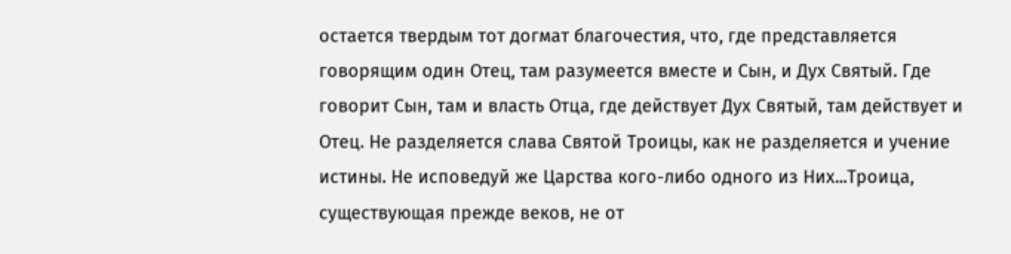остается твердым тот догмат благочестия, что, где представляется говорящим один Отец, там разумеется вместе и Сын, и Дух Святый. Где говорит Сын, там и власть Отца, где действует Дух Святый, там действует и Отец. Не разделяется слава Святой Троицы, как не разделяется и учение истины. Не исповедуй же Царства кого-либо одного из Них...Троица, существующая прежде веков, не от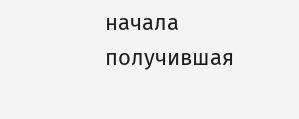начала получившая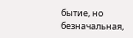бытие, но безначальная,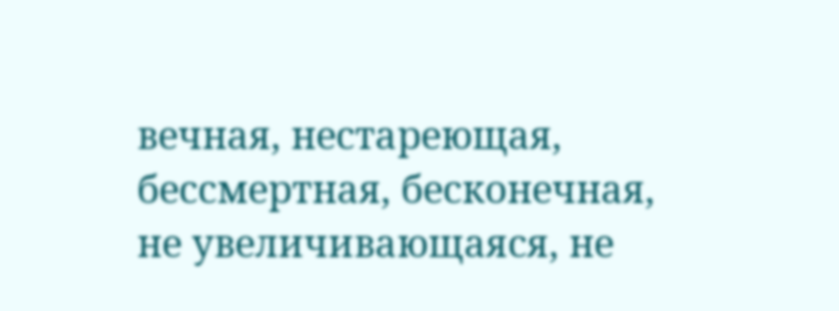вечная, нестареющая, бессмертная, бесконечная, не увеличивающаяся, не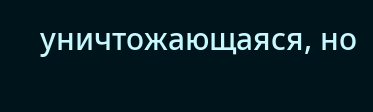уничтожающаяся, но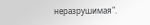неразрушимая".